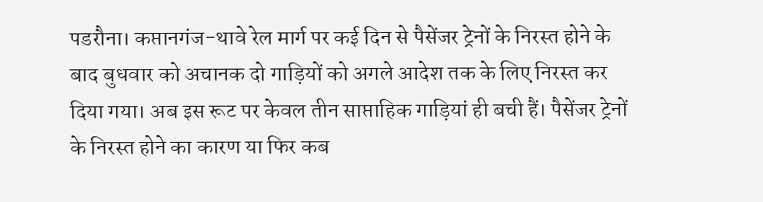पडरौना। कप्तानगंज-थावे रेल मार्ग पर कई दिन से पैसेंजर ट्रेनों के निरस्त होने के बाद बुधवार को अचानक दो गाड़ियों को अगले आदेश तक के लिए निरस्त कर दिया गया। अब इस रूट पर केवल तीन साप्ताहिक गाड़ियां ही बची हैं। पैसेंजर ट्रेनों के निरस्त होने का कारण या फिर कब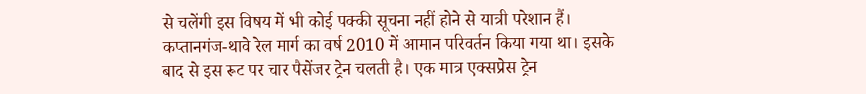से चलेंगी इस विषय में भी कोई पक्की सूचना नहीं होने से यात्री परेशान हैं।
कप्तानगंज-थावे रेल मार्ग का वर्ष 2010 में आमान परिवर्तन किया गया था। इसके बाद से इस रूट पर चार पैसेंजर ट्रेन चलती है। एक मात्र एक्सप्रेस ट्रेन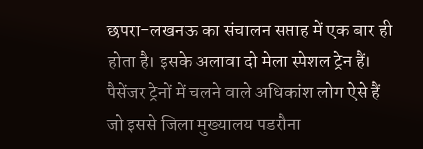छपरा-लखनऊ का संचालन सप्ताह में एक बार ही होता है। इसके अलावा दो मेला स्पेशल ट्रेन हैं। पैसेंजर ट्रेनों में चलने वाले अधिकांश लोग ऐसे हैं जो इससे जिला मुख्यालय पडरौना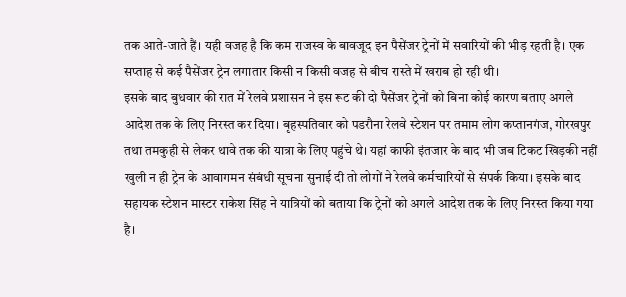तक आते-जाते हैं। यही वजह है कि कम राजस्व के बावजूद इन पैसेंजर ट्रेनों में सवारियों की भीड़ रहती है। एक सप्ताह से कई पैसेंजर ट्रेन लगातार किसी न किसी वजह से बीच रास्ते में खराब हो रही थी।
इसके बाद बुधवार की रात में रेलवे प्रशासन ने इस रूट की दो पैसेंजर ट्रेनों को बिना कोई कारण बताए अगले आदेश तक के लिए निरस्त कर दिया। बृहस्पतिवार को पडरौना रेलवे स्टेशन पर तमाम लोग कप्तानगंज, गोरखपुर तथा तमकुही से लेकर थावे तक की यात्रा के लिए पहुंचे थे। यहां काफी इंतजार के बाद भी जब टिकट खिड़की नहीं खुली न ही ट्रेन के आवागमन संबंधी सूचना सुनाई दी तो लोगों ने रेलवे कर्मचारियों से संपर्क किया। इसके बाद सहायक स्टेशन मास्टर राकेश सिंह ने यात्रियों को बताया कि ट्रेनों को अगले आदेश तक के लिए निरस्त किया गया है।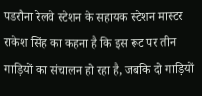पडरौना रेलवे स्टेशन के सहायक स्टेशन मास्टर राकेश सिंह का कहना है कि इस रूट पर तीन गाड़ियों का संचालन हो रहा है, जबकि दो गाड़ियों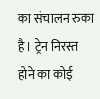का संचालन रुका है। ट्रेन निरस्त होने का कोई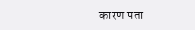कारण पता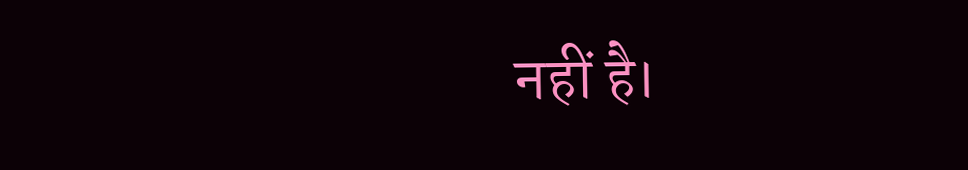नहीं है।